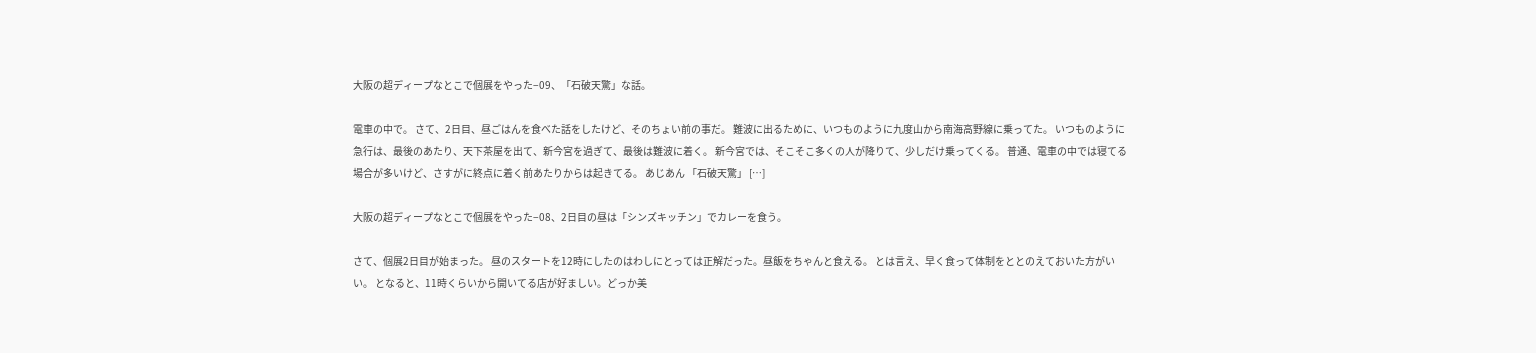大阪の超ディープなとこで個展をやった−09、「石破天驚」な話。

電車の中で。 さて、2日目、昼ごはんを食べた話をしたけど、そのちょい前の事だ。 難波に出るために、いつものように九度山から南海高野線に乗ってた。 いつものように急行は、最後のあたり、天下茶屋を出て、新今宮を過ぎて、最後は難波に着く。 新今宮では、そこそこ多くの人が降りて、少しだけ乗ってくる。 普通、電車の中では寝てる場合が多いけど、さすがに終点に着く前あたりからは起きてる。 あじあん 「石破天驚」 […]

大阪の超ディープなとこで個展をやった−08、2日目の昼は「シンズキッチン」でカレーを食う。

さて、個展2日目が始まった。 昼のスタートを12時にしたのはわしにとっては正解だった。昼飯をちゃんと食える。 とは言え、早く食って体制をととのえておいた方がいい。 となると、11時くらいから開いてる店が好ましい。どっか美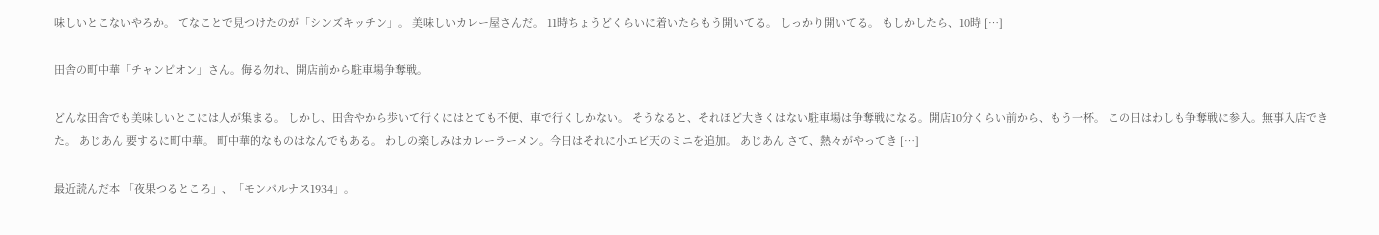味しいとこないやろか。 てなことで見つけたのが「シンズキッチン」。 美味しいカレー屋さんだ。 11時ちょうどくらいに着いたらもう開いてる。 しっかり開いてる。 もしかしたら、10時 […]

田舎の町中華「チャンピオン」さん。侮る勿れ、開店前から駐車場争奪戦。

どんな田舎でも美味しいとこには人が集まる。 しかし、田舎やから歩いて行くにはとても不便、車で行くしかない。 そうなると、それほど大きくはない駐車場は争奪戦になる。開店10分くらい前から、もう一杯。 この日はわしも争奪戦に参入。無事入店できた。 あじあん 要するに町中華。 町中華的なものはなんでもある。 わしの楽しみはカレーラーメン。今日はそれに小エビ天のミニを追加。 あじあん さて、熱々がやってき […]

最近読んだ本 「夜果つるところ」、「モンパルナス1934」。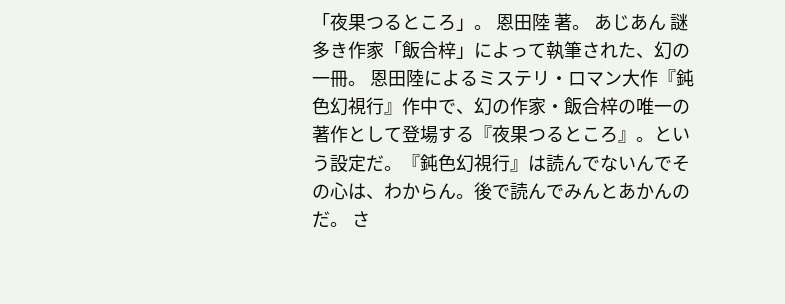「夜果つるところ」。 恩田陸 著。 あじあん 謎多き作家「飯合梓」によって執筆された、幻の一冊。 恩田陸によるミステリ・ロマン大作『鈍色幻視行』作中で、幻の作家・飯合梓の唯一の著作として登場する『夜果つるところ』。という設定だ。『鈍色幻視行』は読んでないんでその心は、わからん。後で読んでみんとあかんのだ。 さ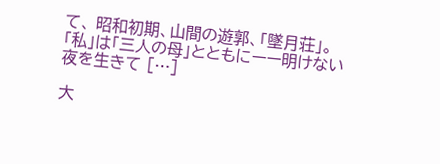て、 昭和初期、山間の遊郭、「墜月荘」。「私」は「三人の母」とともにーー明けない夜を生きて […]

大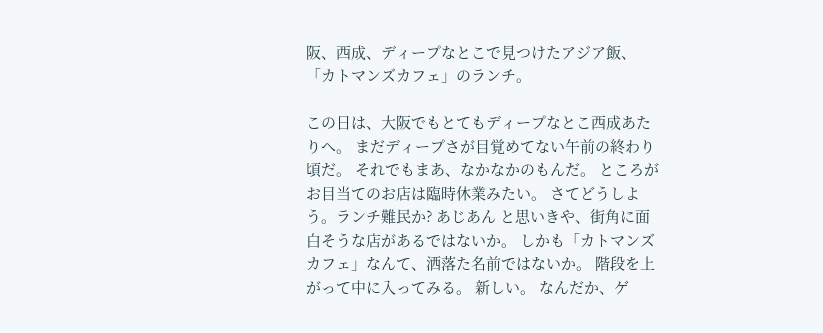阪、西成、ディープなとこで見つけたアジア飯、「カトマンズカフェ」のランチ。

この日は、大阪でもとてもディープなとこ西成あたりへ。 まだディープさが目覚めてない午前の終わり頃だ。 それでもまあ、なかなかのもんだ。 ところがお目当てのお店は臨時休業みたい。 さてどうしよう。ランチ難民か? あじあん と思いきや、街角に面白そうな店があるではないか。 しかも「カトマンズカフェ」なんて、洒落た名前ではないか。 階段を上がって中に入ってみる。 新しい。 なんだか、ゲ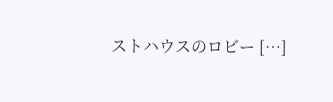ストハウスのロビー […]